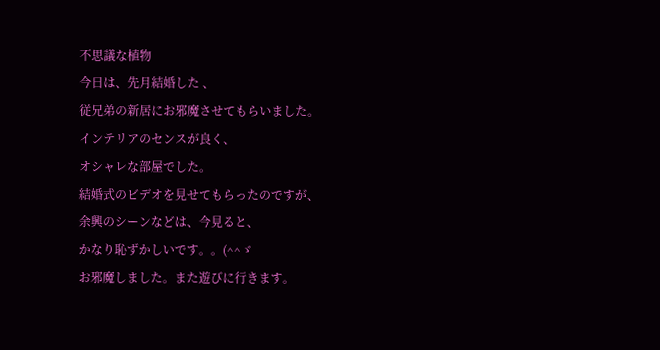不思議な植物
今日は、先月結婚した 、
従兄弟の新居にお邪魔させてもらいました。
インテリアのセンスが良く、
オシャレな部屋でした。
結婚式のビデオを見せてもらったのですが、
余興のシーンなどは、今見ると、
かなり恥ずかしいです。。(^^ゞ
お邪魔しました。また遊びに行きます。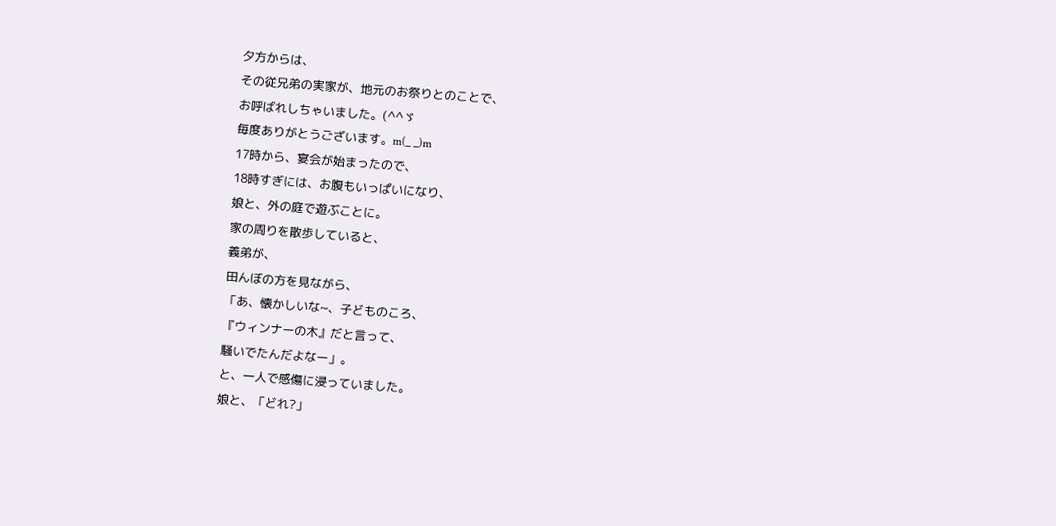夕方からは、
その従兄弟の実家が、地元のお祭りとのことで、
お呼ばれしちゃいました。(^^ゞ
毎度ありがとうございます。m(_ _)m
17時から、宴会が始まったので、
18時すぎには、お腹もいっぱいになり、
娘と、外の庭で遊ぶことに。
家の周りを散歩していると、
義弟が、
田んぼの方を見ながら、
「あ、懐かしいな~、子どものころ、
『ウィンナーの木』だと言って、
騒いでたんだよなー」。
と、一人で感傷に浸っていました。
娘と、「どれ?」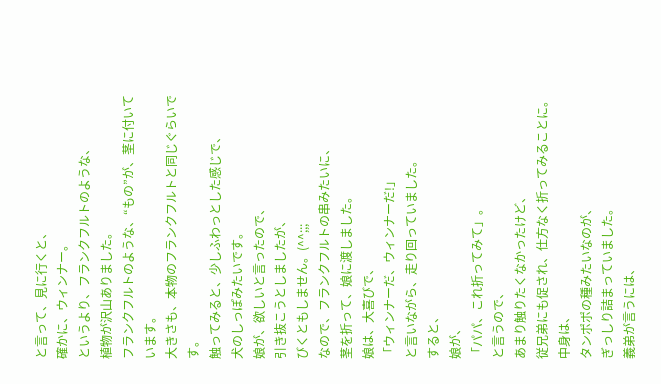と言って、見に行くと、
確かに、ウィンナー。
というより、フランクフルトのような、
植物が沢山ありました。
フランクフルトのような、“もの”が、茎に付いています。
大きさも、本物のフランクフルトと同じぐらいです。
触ってみると、少しふわっとした感じで、
犬のしっぽみたいです。
娘が、欲しいと言ったので、
引き抜こうとしましたが、
びくともしません。(^^;;;
なので、フランクフルトの串みたいに、
茎を折って、娘に渡しました。
娘は、大喜びで、
「ウィンナーだ、ウィンナーだ!」
と言いながら、走り回っていました。
すると、
娘が、
「パパ、これ折ってみて」。
と言うので、
あまり触りたくなかったけど、
従兄弟にも促され、仕方なく折ってみることに。
中身は、
タンポポの種みたいなのが、
ぎっしり詰まっていました。
義弟が言うには、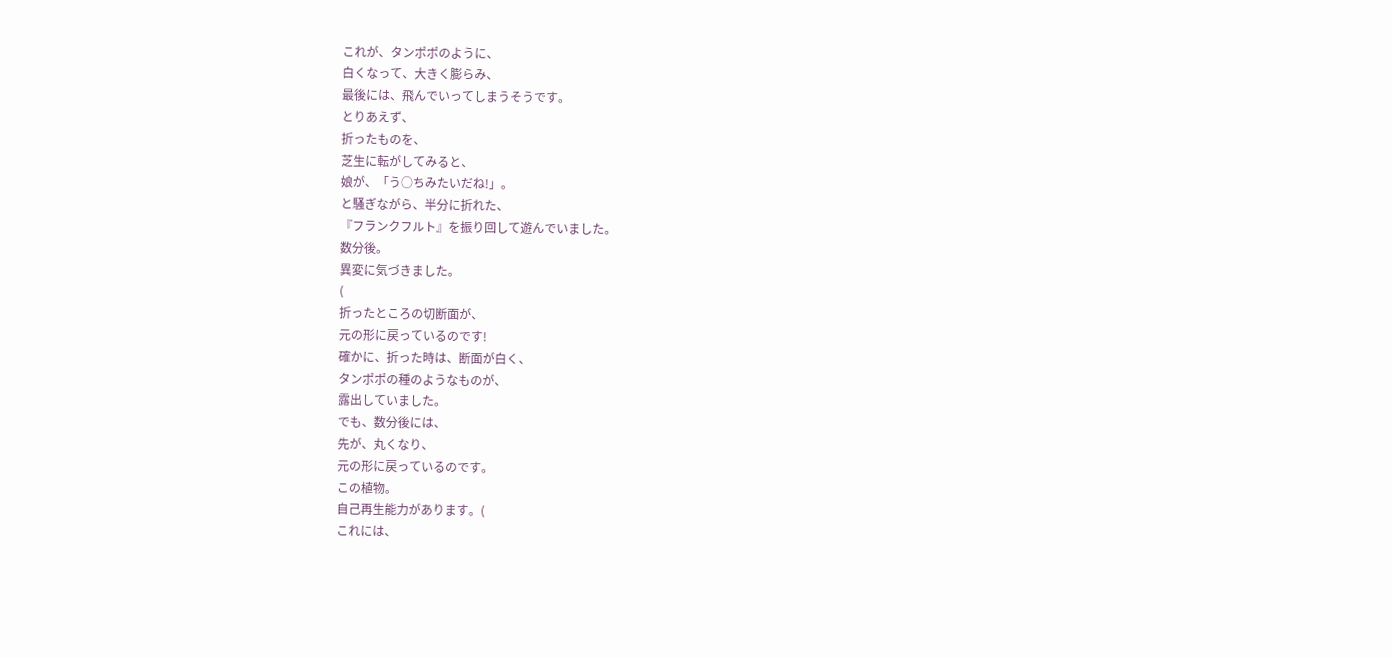これが、タンポポのように、
白くなって、大きく膨らみ、
最後には、飛んでいってしまうそうです。
とりあえず、
折ったものを、
芝生に転がしてみると、
娘が、「う○ちみたいだね!」。
と騒ぎながら、半分に折れた、
『フランクフルト』を振り回して遊んでいました。
数分後。
異変に気づきました。
(
折ったところの切断面が、
元の形に戻っているのです!
確かに、折った時は、断面が白く、
タンポポの種のようなものが、
露出していました。
でも、数分後には、
先が、丸くなり、
元の形に戻っているのです。
この植物。
自己再生能力があります。(
これには、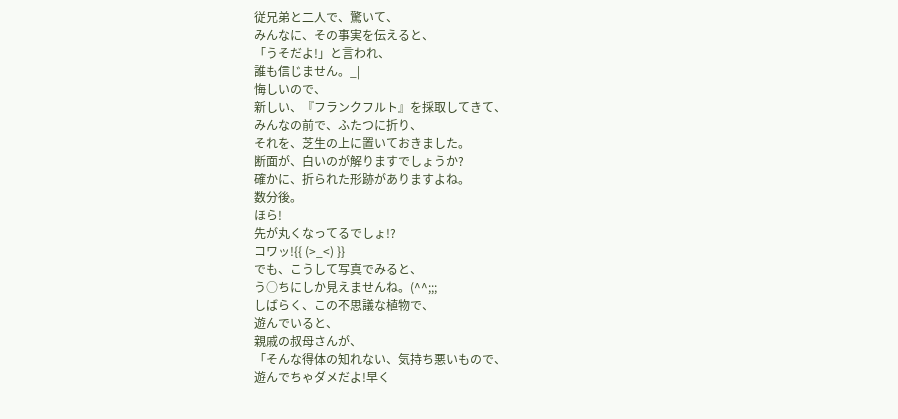従兄弟と二人で、驚いて、
みんなに、その事実を伝えると、
「うそだよ!」と言われ、
誰も信じません。_|
悔しいので、
新しい、『フランクフルト』を採取してきて、
みんなの前で、ふたつに折り、
それを、芝生の上に置いておきました。
断面が、白いのが解りますでしょうか?
確かに、折られた形跡がありますよね。
数分後。
ほら!
先が丸くなってるでしょ!?
コワッ!{{ (>_<) }}
でも、こうして写真でみると、
う○ちにしか見えませんね。(^^;;;
しばらく、この不思議な植物で、
遊んでいると、
親戚の叔母さんが、
「そんな得体の知れない、気持ち悪いもので、
遊んでちゃダメだよ!早く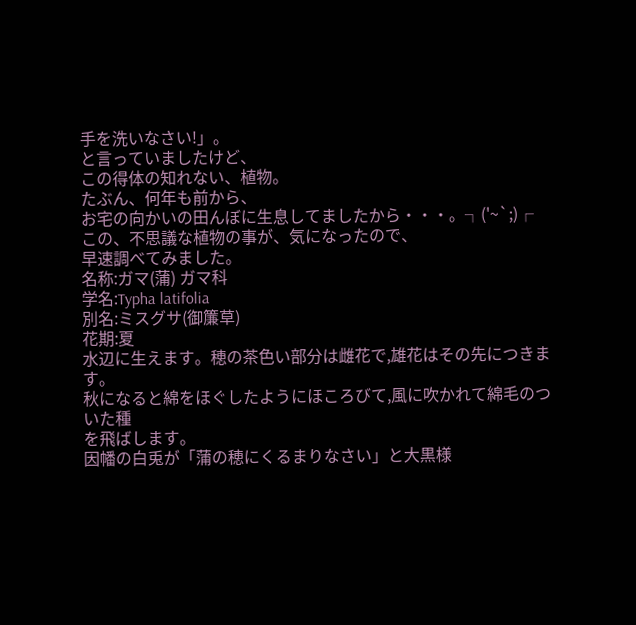手を洗いなさい!」。
と言っていましたけど、
この得体の知れない、植物。
たぶん、何年も前から、
お宅の向かいの田んぼに生息してましたから・・・。┐('~`;)┌
この、不思議な植物の事が、気になったので、
早速調べてみました。
名称:ガマ(蒲) ガマ科
学名:Typha latifolia
別名:ミスグサ(御簾草)
花期:夏
水辺に生えます。穂の茶色い部分は雌花で,雄花はその先につきます。
秋になると綿をほぐしたようにほころびて,風に吹かれて綿毛のついた種
を飛ばします。
因幡の白兎が「蒲の穂にくるまりなさい」と大黒様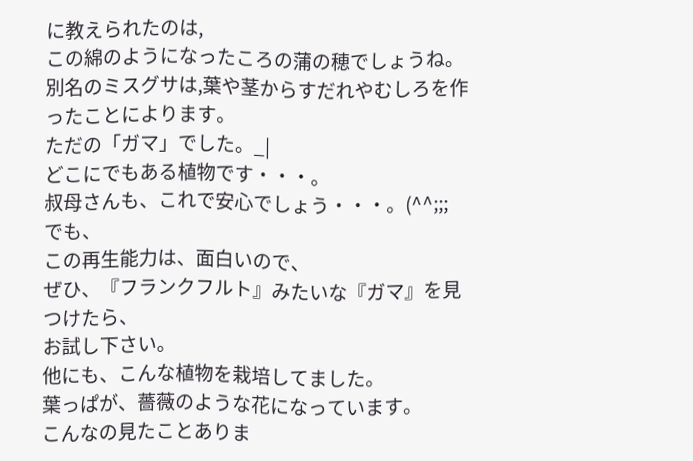に教えられたのは,
この綿のようになったころの蒲の穂でしょうね。
別名のミスグサは,葉や茎からすだれやむしろを作ったことによります。
ただの「ガマ」でした。_|
どこにでもある植物です・・・。
叔母さんも、これで安心でしょう・・・。(^^;;;
でも、
この再生能力は、面白いので、
ぜひ、『フランクフルト』みたいな『ガマ』を見つけたら、
お試し下さい。
他にも、こんな植物を栽培してました。
葉っぱが、薔薇のような花になっています。
こんなの見たことありま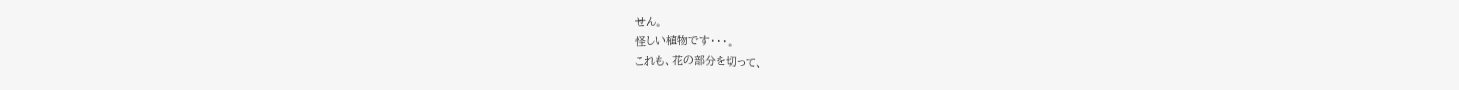せん。
怪しい植物です・・・。
これも、花の部分を切って、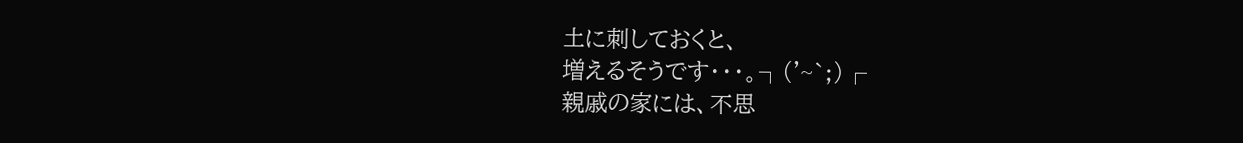土に刺しておくと、
増えるそうです・・・。┐('~`;)┌
親戚の家には、不思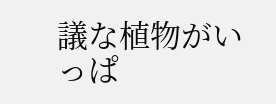議な植物がいっぱ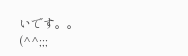いです。。(^^;;;